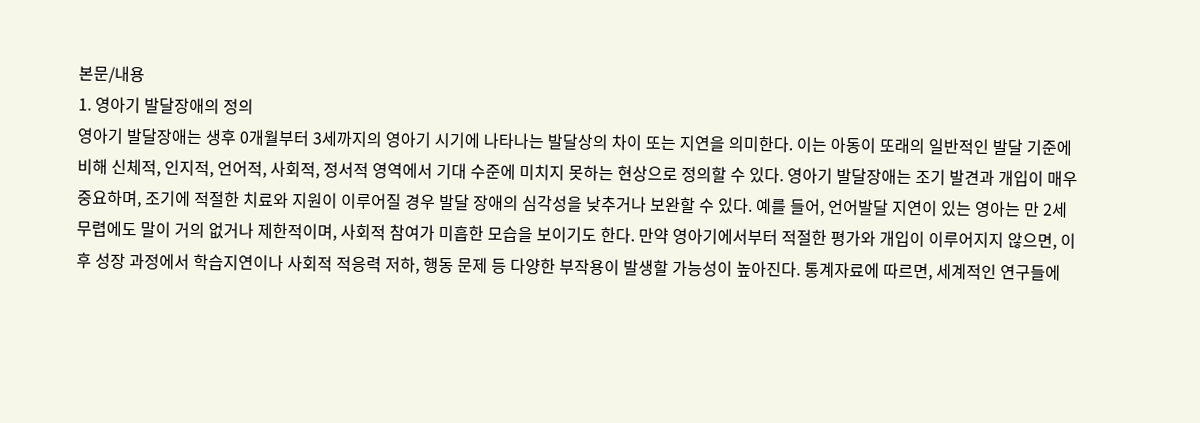본문/내용
1. 영아기 발달장애의 정의
영아기 발달장애는 생후 0개월부터 3세까지의 영아기 시기에 나타나는 발달상의 차이 또는 지연을 의미한다. 이는 아동이 또래의 일반적인 발달 기준에 비해 신체적, 인지적, 언어적, 사회적, 정서적 영역에서 기대 수준에 미치지 못하는 현상으로 정의할 수 있다. 영아기 발달장애는 조기 발견과 개입이 매우 중요하며, 조기에 적절한 치료와 지원이 이루어질 경우 발달 장애의 심각성을 낮추거나 보완할 수 있다. 예를 들어, 언어발달 지연이 있는 영아는 만 2세 무렵에도 말이 거의 없거나 제한적이며, 사회적 참여가 미흡한 모습을 보이기도 한다. 만약 영아기에서부터 적절한 평가와 개입이 이루어지지 않으면, 이후 성장 과정에서 학습지연이나 사회적 적응력 저하, 행동 문제 등 다양한 부작용이 발생할 가능성이 높아진다. 통계자료에 따르면, 세계적인 연구들에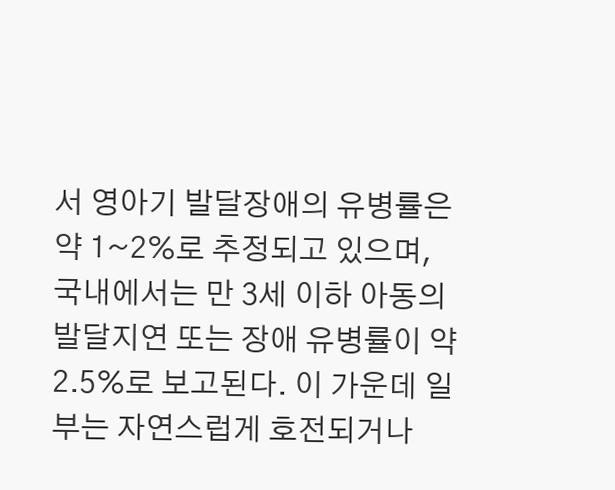서 영아기 발달장애의 유병률은 약 1~2%로 추정되고 있으며, 국내에서는 만 3세 이하 아동의 발달지연 또는 장애 유병률이 약 2.5%로 보고된다. 이 가운데 일부는 자연스럽게 호전되거나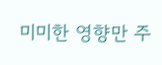미미한 영향만 주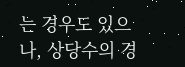는 경우도 있으나, 상당수의 경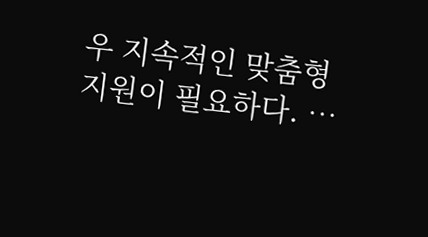우 지속적인 맞춤형 지원이 필요하다. …